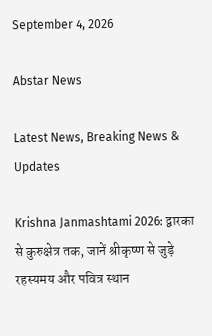September 4, 2026

Abstar News

Latest News, Breaking News & Updates

Krishna Janmashtami 2026: द्वारका से कुरुक्षेत्र तक, जानें श्रीकृष्ण से जुड़े रहस्यमय और पवित्र स्थान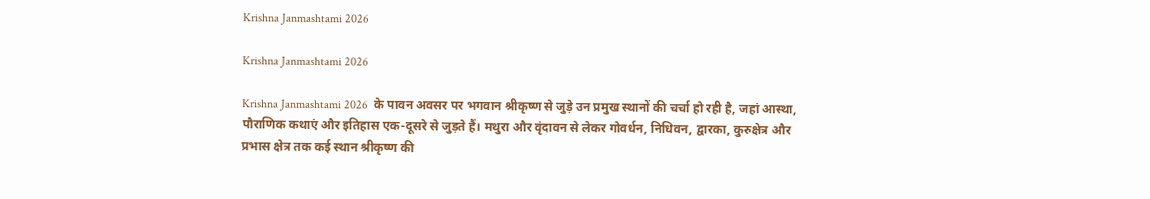Krishna Janmashtami 2026

Krishna Janmashtami 2026

Krishna Janmashtami 2026  के पावन अवसर पर भगवान श्रीकृष्ण से जुड़े उन प्रमुख स्थानों की चर्चा हो रही है, जहां आस्था, पौराणिक कथाएं और इतिहास एक-दूसरे से जुड़ते हैं। मथुरा और वृंदावन से लेकर गोवर्धन, निधिवन, द्वारका, कुरुक्षेत्र और प्रभास क्षेत्र तक कई स्थान श्रीकृष्ण की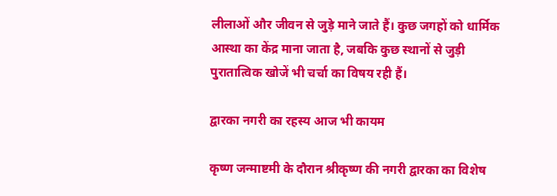लीलाओं और जीवन से जुड़े माने जाते हैं। कुछ जगहों को धार्मिक आस्था का केंद्र माना जाता है, जबकि कुछ स्थानों से जुड़ी पुरातात्विक खोजें भी चर्चा का विषय रही हैं।

द्वारका नगरी का रहस्य आज भी कायम

कृष्ण जन्माष्टमी के दौरान श्रीकृष्ण की नगरी द्वारका का विशेष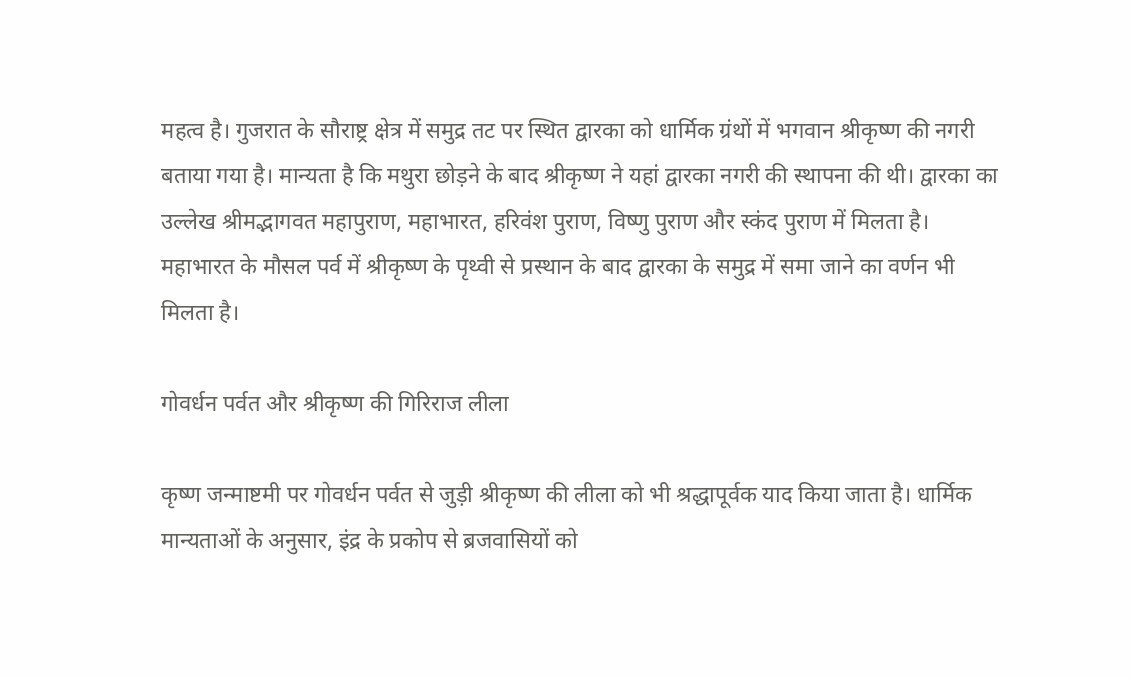महत्व है। गुजरात के सौराष्ट्र क्षेत्र में समुद्र तट पर स्थित द्वारका को धार्मिक ग्रंथों में भगवान श्रीकृष्ण की नगरी बताया गया है। मान्यता है कि मथुरा छोड़ने के बाद श्रीकृष्ण ने यहां द्वारका नगरी की स्थापना की थी। द्वारका का उल्लेख श्रीमद्भागवत महापुराण, महाभारत, हरिवंश पुराण, विष्णु पुराण और स्कंद पुराण में मिलता है। महाभारत के मौसल पर्व में श्रीकृष्ण के पृथ्वी से प्रस्थान के बाद द्वारका के समुद्र में समा जाने का वर्णन भी मिलता है।

गोवर्धन पर्वत और श्रीकृष्ण की गिरिराज लीला

कृष्ण जन्माष्टमी पर गोवर्धन पर्वत से जुड़ी श्रीकृष्ण की लीला को भी श्रद्धापूर्वक याद किया जाता है। धार्मिक मान्यताओं के अनुसार, इंद्र के प्रकोप से ब्रजवासियों को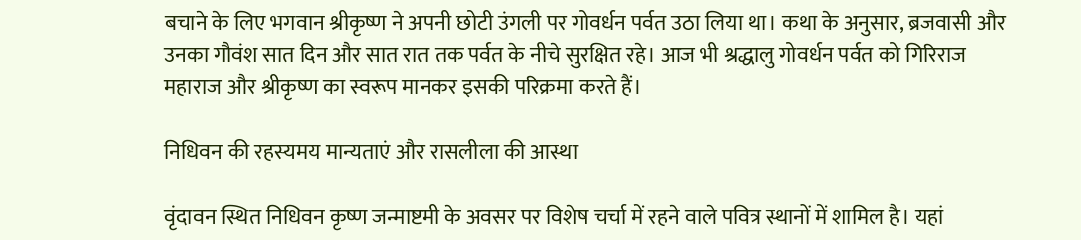बचाने के लिए भगवान श्रीकृष्ण ने अपनी छोटी उंगली पर गोवर्धन पर्वत उठा लिया था। कथा के अनुसार, ब्रजवासी और उनका गौवंश सात दिन और सात रात तक पर्वत के नीचे सुरक्षित रहे। आज भी श्रद्धालु गोवर्धन पर्वत को गिरिराज महाराज और श्रीकृष्ण का स्वरूप मानकर इसकी परिक्रमा करते हैं।

निधिवन की रहस्यमय मान्यताएं और रासलीला की आस्था

वृंदावन स्थित निधिवन कृष्ण जन्माष्टमी के अवसर पर विशेष चर्चा में रहने वाले पवित्र स्थानों में शामिल है। यहां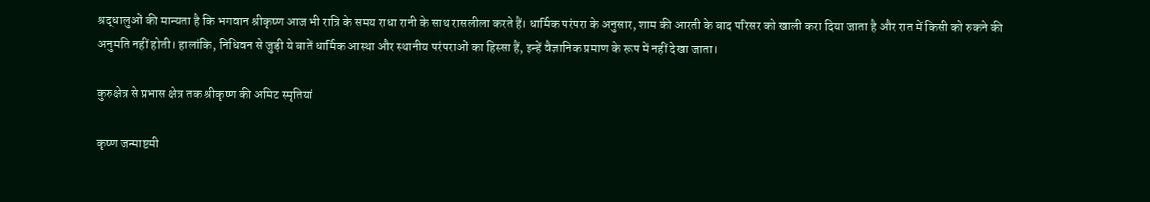श्रद्धालुओं की मान्यता है कि भगवान श्रीकृष्ण आज भी रात्रि के समय राधा रानी के साथ रासलीला करते हैं। धार्मिक परंपरा के अनुसार, शाम की आरती के बाद परिसर को खाली करा दिया जाता है और रात में किसी को रुकने की अनुमति नहीं होती। हालांकि, निधिवन से जुड़ी ये बातें धार्मिक आस्था और स्थानीय परंपराओं का हिस्सा हैं, इन्हें वैज्ञानिक प्रमाण के रूप में नहीं देखा जाता।

कुरुक्षेत्र से प्रभास क्षेत्र तक श्रीकृष्ण की अमिट स्मृतियां

कृष्ण जन्माष्टमी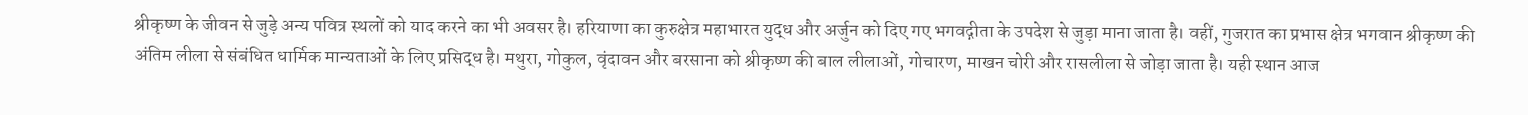श्रीकृष्ण के जीवन से जुड़े अन्य पवित्र स्थलों को याद करने का भी अवसर है। हरियाणा का कुरुक्षेत्र महाभारत युद्ध और अर्जुन को दिए गए भगवद्गीता के उपदेश से जुड़ा माना जाता है। वहीं, गुजरात का प्रभास क्षेत्र भगवान श्रीकृष्ण की अंतिम लीला से संबंधित धार्मिक मान्यताओं के लिए प्रसिद्ध है। मथुरा, गोकुल, वृंदावन और बरसाना को श्रीकृष्ण की बाल लीलाओं, गोचारण, माखन चोरी और रासलीला से जोड़ा जाता है। यही स्थान आज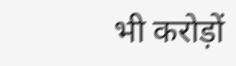भी करोड़ों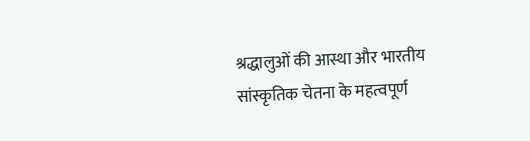श्रद्धालुओं की आस्था और भारतीय सांस्कृतिक चेतना के महत्वपूर्ण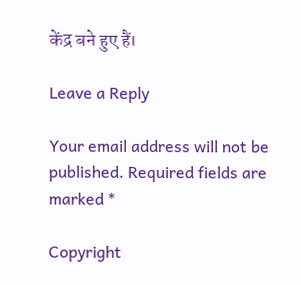केंद्र बने हुए हैं।

Leave a Reply

Your email address will not be published. Required fields are marked *

Copyright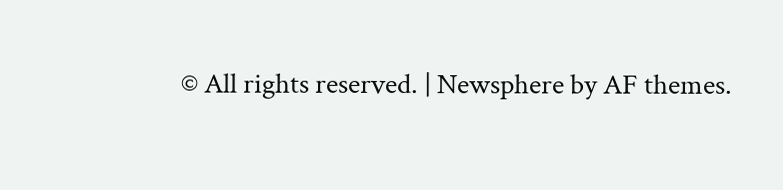© All rights reserved. | Newsphere by AF themes.